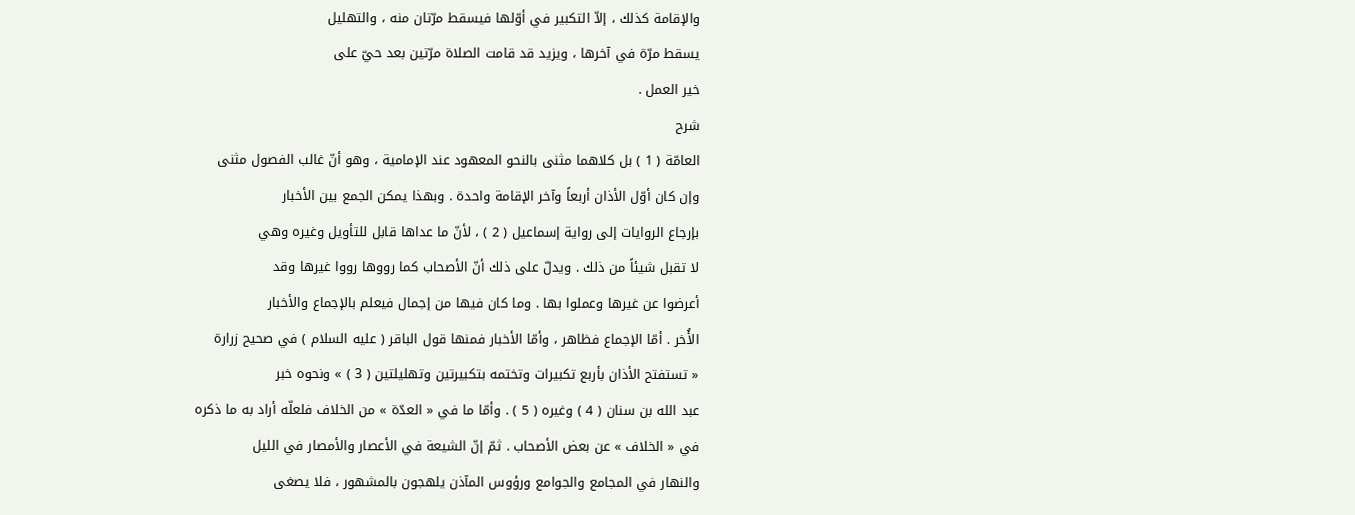والإقامة كذلك ، إلاّ التكبير في أوّلها فيسقط مرّتان منه ، والتهليل
يسقط مرّة في آخرها ، ويزيد قد قامت الصلاة مرّتين بعد حيّ على
خير العمل .
شرح
العامّة ( 1 ) بل كلاهما مثنى بالنحو المعهود عند الإمامية ، وهو أنّ غالب الفصول مثنى
وإن كان أوّل الأذان أربعاً وآخر الإقامة واحدة . وبهذا يمكن الجمع بين الأخبار
بإرجاع الروايات إلى رواية إسماعيل ( 2 ) ، لأنّ ما عداها قابل للتأويل وغيره وهي
لا تقبل شيئاً من ذلك . ويدلّ على ذلك أنّ الأصحاب كما رووها رووا غيرها وقد
أعرضوا عن غيرها وعملوا بها . وما كان فيها من إجمال فيعلم بالإجماع والأخبار
الأُخر . أمّا الإجماع فظاهر ، وأمّا الأخبار فمنها قول الباقر ( عليه السلام ) في صحيح زرارة
« تستفتح الأذان بأربع تكبيرات وتختمه بتكبيرتين وتهليلتين ( 3 ) » ونحوه خبر
عبد الله بن سنان ( 4 ) وغيره ( 5 ) . وأمّا ما في « العدّة » من الخلاف فلعلّه أراد به ما ذكره
في « الخلاف » عن بعض الأصحاب . ثمّ إنّ الشيعة في الأعصار والأمصار في الليل
والنهار في المجامع والجوامع ورؤوس المآذن يلهجون بالمشهور ، فلا يصغى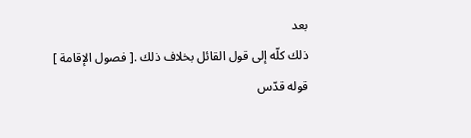بعد
ذلك كلّه إلى قول القائل بخلاف ذلك .[ فصول الإقامة ]
قوله قدّس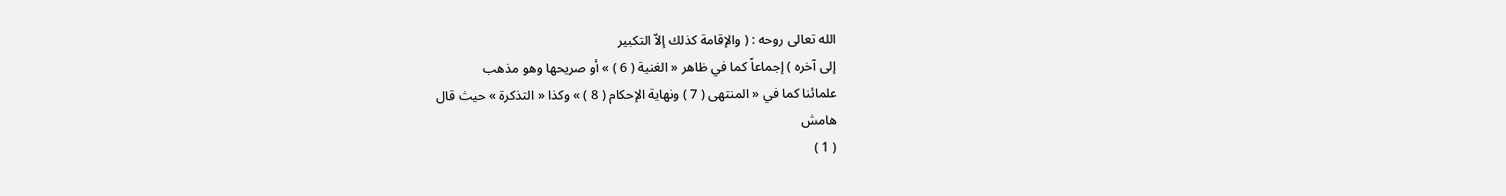الله تعالى روحه : ( والإقامة كذلك إلاّ التكبير
إلى آخره ) إجماعاً كما في ظاهر « الغنية ( 6 ) » أو صريحها وهو مذهب
علمائنا كما في « المنتهى ( 7 ) ونهاية الإحكام ( 8 ) » وكذا « التذكرة » حيث قال
هامش
( 1 )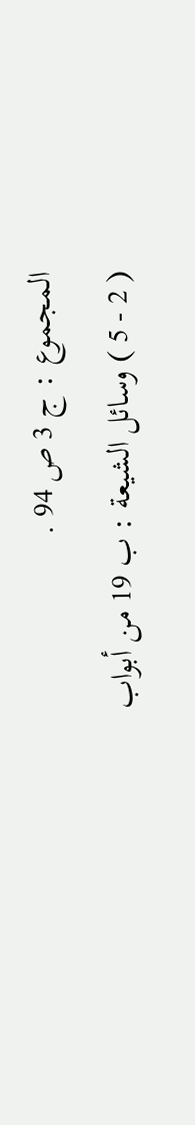المجموع : ج 3 ص 94 .
( 2 - 5 ) وسائل الشيعة : ب 19 من أبواب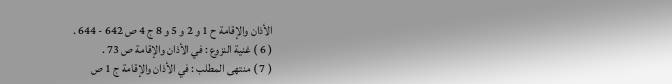الأذان والإقامة ح 1 و 2 و 5 و 8 ج 4 ص 642 - 644 .
( 6 ) غنية النزوع : في الأذان والإقامة ص 73 .
( 7 ) منتهى المطلب : في الأذان والإقامة ج 1 ص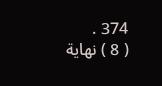374 .
( 8 ) نهاية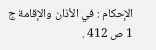الإحكام : في الأذان والإقامة ج 1 ص 412 .